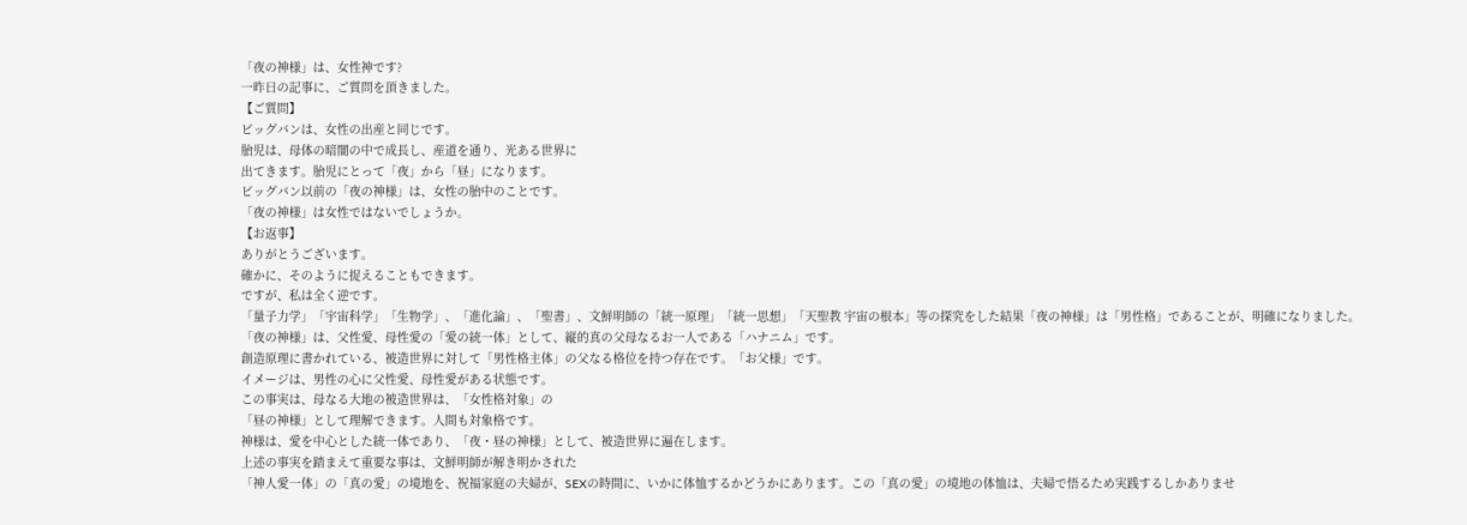「夜の神様」は、女性神です?
一昨日の記事に、ご質問を頂きました。
【ご質問】
ビッグバンは、女性の出産と同じです。
胎児は、母体の暗闇の中で成長し、産道を通り、光ある世界に
出てきます。胎児にとって「夜」から「昼」になります。
ビッグバン以前の「夜の神様」は、女性の胎中のことです。
「夜の神様」は女性ではないでしょうか。
【お返事】
ありがとうございます。
確かに、そのように捉えることもできます。
ですが、私は全く逆です。
「量子力学」「宇宙科学」「生物学」、「進化論」、「聖書」、文鮮明師の「統一原理」「統一思想」「天聖教 宇宙の根本」等の探究をした結果「夜の神様」は「男性格」であることが、明確になりました。
「夜の神様」は、父性愛、母性愛の「愛の統一体」として、縦的真の父母なるお一人である「ハナニム」です。
創造原理に書かれている、被造世界に対して「男性格主体」の父なる格位を持つ存在です。「お父様」です。
イメージは、男性の心に父性愛、母性愛がある状態です。
この事実は、母なる大地の被造世界は、「女性格対象」の
「昼の神様」として理解できます。人間も対象格です。
神様は、愛を中心とした統一体であり、「夜・昼の神様」として、被造世界に遍在します。
上述の事実を踏まえて重要な事は、文鮮明師が解き明かされた
「神人愛一体」の「真の愛」の境地を、祝福家庭の夫婦が、SEXの時間に、いかに体恤するかどうかにあります。この「真の愛」の境地の体恤は、夫婦で悟るため実践するしかありませ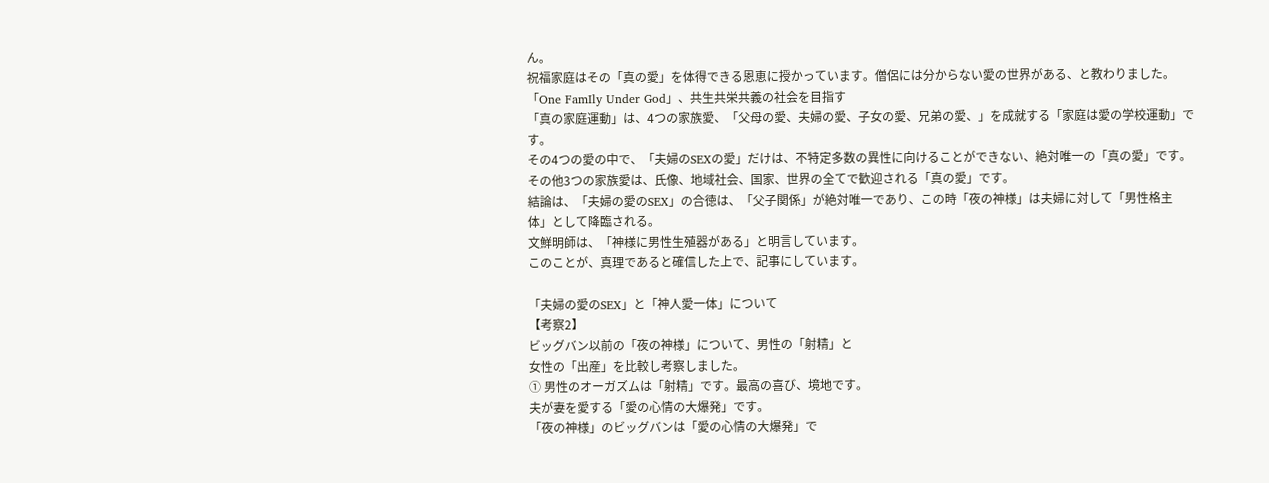ん。
祝福家庭はその「真の愛」を体得できる恩恵に授かっています。僧侶には分からない愛の世界がある、と教わりました。
「One FamIly Under God」、共生共栄共義の社会を目指す
「真の家庭運動」は、4つの家族愛、「父母の愛、夫婦の愛、子女の愛、兄弟の愛、」を成就する「家庭は愛の学校運動」です。
その4つの愛の中で、「夫婦のSEXの愛」だけは、不特定多数の異性に向けることができない、絶対唯一の「真の愛」です。
その他3つの家族愛は、氏像、地域社会、国家、世界の全てで歓迎される「真の愛」です。
結論は、「夫婦の愛のSEX」の合徳は、「父子関係」が絶対唯一であり、この時「夜の神様」は夫婦に対して「男性格主体」として降臨される。
文鮮明師は、「神様に男性生殖器がある」と明言しています。
このことが、真理であると確信した上で、記事にしています。

「夫婦の愛のSEX」と「神人愛一体」について
【考察2】
ビッグバン以前の「夜の神様」について、男性の「射精」と
女性の「出産」を比較し考察しました。
① 男性のオーガズムは「射精」です。最高の喜び、境地です。
夫が妻を愛する「愛の心情の大爆発」です。
「夜の神様」のビッグバンは「愛の心情の大爆発」で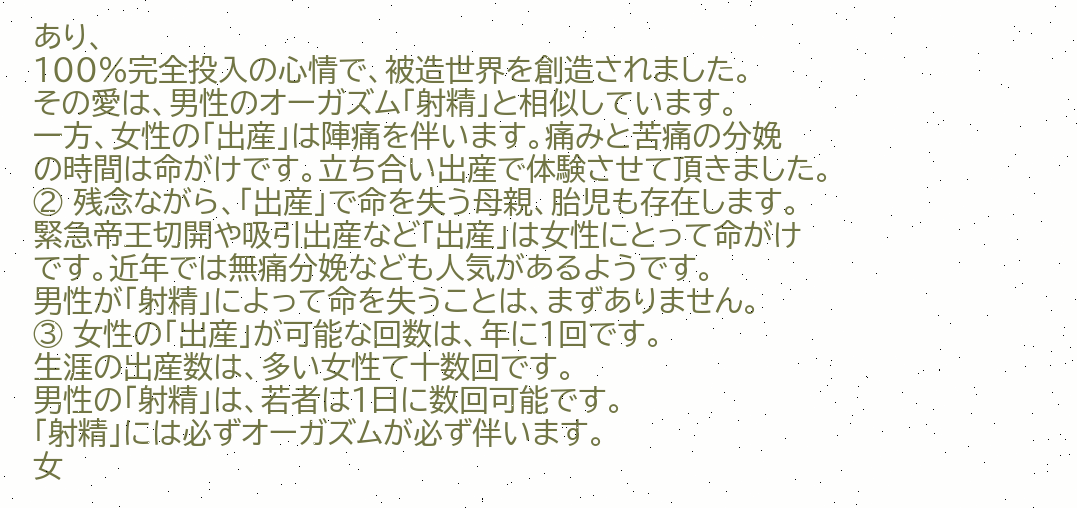あり、
100%完全投入の心情で、被造世界を創造されました。
その愛は、男性のオーガズム「射精」と相似しています。
一方、女性の「出産」は陣痛を伴います。痛みと苦痛の分娩
の時間は命がけです。立ち合い出産で体験させて頂きました。
② 残念ながら、「出産」で命を失う母親、胎児も存在します。
緊急帝王切開や吸引出産など「出産」は女性にとって命がけ
です。近年では無痛分娩なども人気があるようです。
男性が「射精」によって命を失うことは、まずありません。
③ 女性の「出産」が可能な回数は、年に1回です。
生涯の出産数は、多い女性て十数回です。
男性の「射精」は、若者は1日に数回可能です。
「射精」には必ずオーガズムが必ず伴います。
女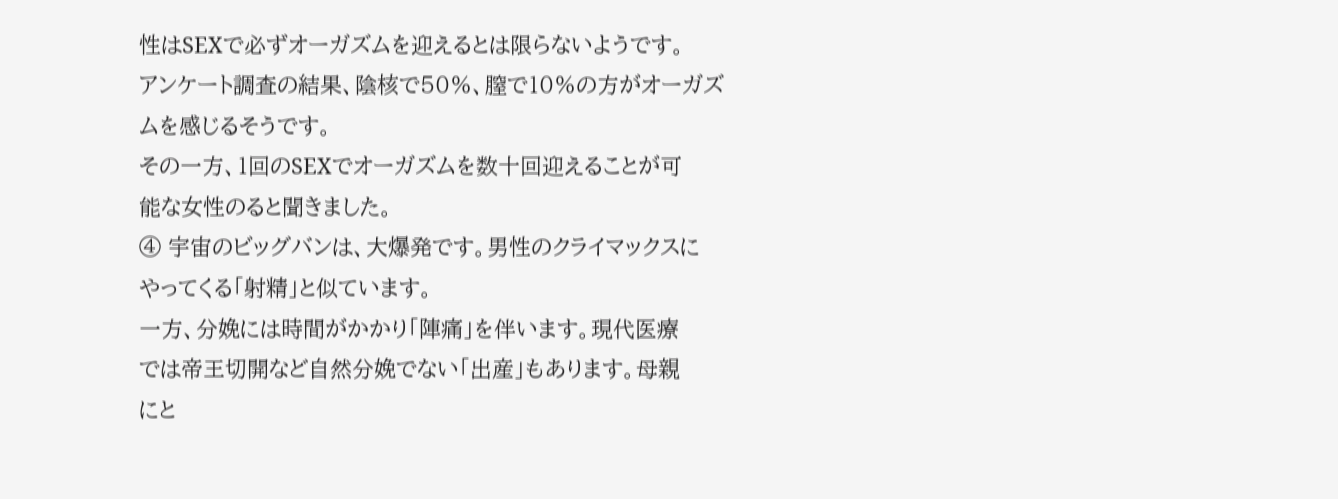性はSEXで必ずオーガズムを迎えるとは限らないようです。
アンケート調査の結果、陰核で50%、膣で10%の方がオーガズ
ムを感じるそうです。
その一方、1回のSEXでオーガズムを数十回迎えることが可
能な女性のると聞きました。
④ 宇宙のビッグバンは、大爆発です。男性のクライマックスに
やってくる「射精」と似ています。
一方、分娩には時間がかかり「陣痛」を伴います。現代医療
では帝王切開など自然分娩でない「出産」もあります。母親
にと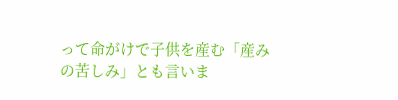って命がけで子供を産む「産みの苦しみ」とも言いま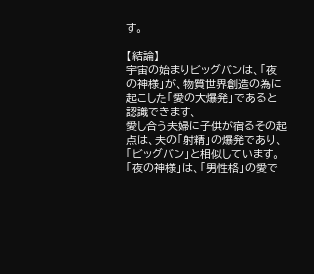す。

【結論】
宇宙の始まりビッグバンは、「夜の神様」が、物質世界創造の為に起こした「愛の大爆発」であると認識できます、
愛し合う夫婦に子供が宿るその起点は、夫の「射精」の爆発であり、「ビッグバン」と相似しています。
「夜の神様」は、「男性格」の愛で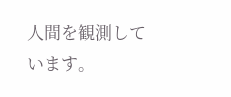人間を観測しています。